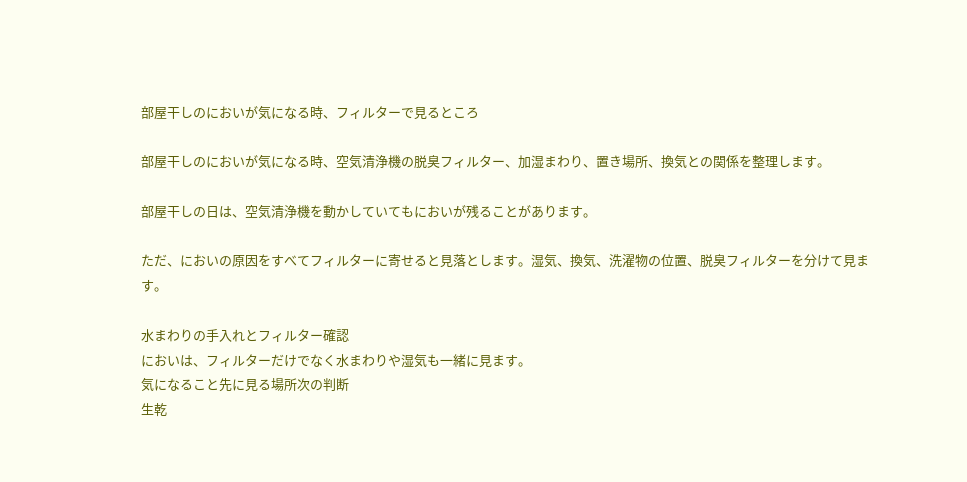部屋干しのにおいが気になる時、フィルターで見るところ

部屋干しのにおいが気になる時、空気清浄機の脱臭フィルター、加湿まわり、置き場所、換気との関係を整理します。

部屋干しの日は、空気清浄機を動かしていてもにおいが残ることがあります。

ただ、においの原因をすべてフィルターに寄せると見落とします。湿気、換気、洗濯物の位置、脱臭フィルターを分けて見ます。

水まわりの手入れとフィルター確認
においは、フィルターだけでなく水まわりや湿気も一緒に見ます。
気になること先に見る場所次の判断
生乾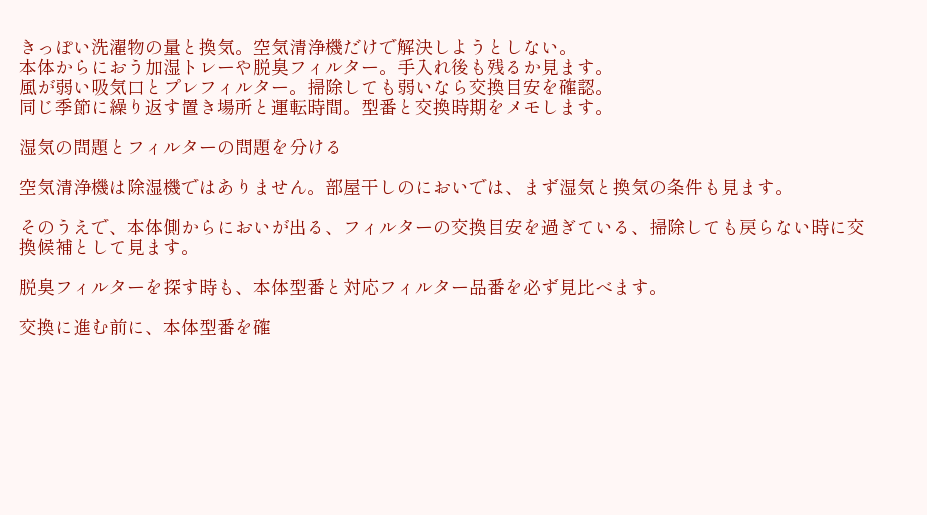きっぽい洗濯物の量と換気。空気清浄機だけで解決しようとしない。
本体からにおう加湿トレーや脱臭フィルター。手入れ後も残るか見ます。
風が弱い吸気口とプレフィルター。掃除しても弱いなら交換目安を確認。
同じ季節に繰り返す置き場所と運転時間。型番と交換時期をメモします。

湿気の問題とフィルターの問題を分ける

空気清浄機は除湿機ではありません。部屋干しのにおいでは、まず湿気と換気の条件も見ます。

そのうえで、本体側からにおいが出る、フィルターの交換目安を過ぎている、掃除しても戻らない時に交換候補として見ます。

脱臭フィルターを探す時も、本体型番と対応フィルター品番を必ず見比べます。

交換に進む前に、本体型番を確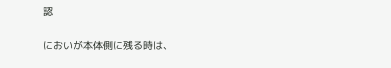認

においが本体側に残る時は、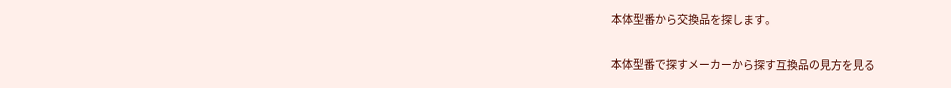本体型番から交換品を探します。

本体型番で探すメーカーから探す互換品の見方を見る